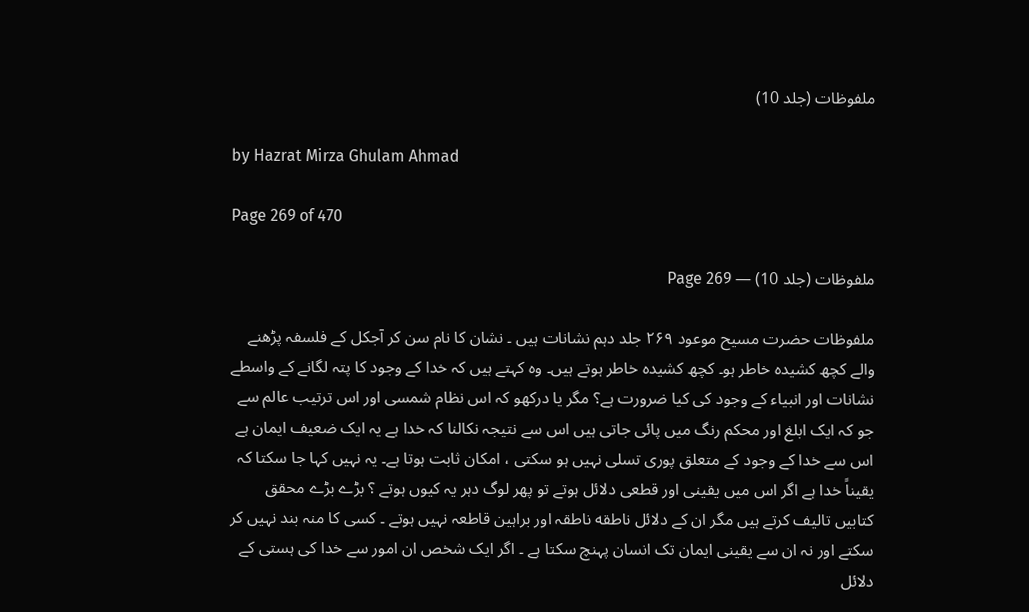ملفوظات (جلد 10)

by Hazrat Mirza Ghulam Ahmad

Page 269 of 470

ملفوظات (جلد 10) — Page 269

ملفوظات حضرت مسیح موعود ۲۶۹ جلد دہم نشانات ہیں ۔ نشان کا نام سن کر آجکل کے فلسفہ پڑھنے والے کچھ کشیدہ خاطر ہو۔ کچھ کشیدہ خاطر ہوتے ہیں۔ وہ کہتے ہیں کہ خدا کے وجود کا پتہ لگانے کے واسطے نشانات اور انبیاء کے وجود کی کیا ضرورت ہے؟ مگر یا درکھو کہ اس نظام شمسی اور اس ترتیب عالم سے جو کہ ایک ابلغ اور محکم رنگ میں پائی جاتی ہیں اس سے نتیجہ نکالنا کہ خدا ہے یہ ایک ضعیف ایمان ہے اس سے خدا کے وجود کے متعلق پوری تسلی نہیں ہو سکتی ، امکان ثابت ہوتا ہے۔ یہ نہیں کہا جا سکتا کہ یقیناً خدا ہے اگر اس میں یقینی اور قطعی دلائل ہوتے تو پھر لوگ دہر یہ کیوں ہوتے ؟ بڑے بڑے محقق کتابیں تالیف کرتے ہیں مگر ان کے دلائل ناطقه ناطقہ اور براہین قاطعہ نہیں ہوتے ۔ کسی کا منہ بند نہیں کر سکتے اور نہ ان سے یقینی ایمان تک انسان پہنچ سکتا ہے ۔ اگر ایک شخص ان امور سے خدا کی ہستی کے دلائل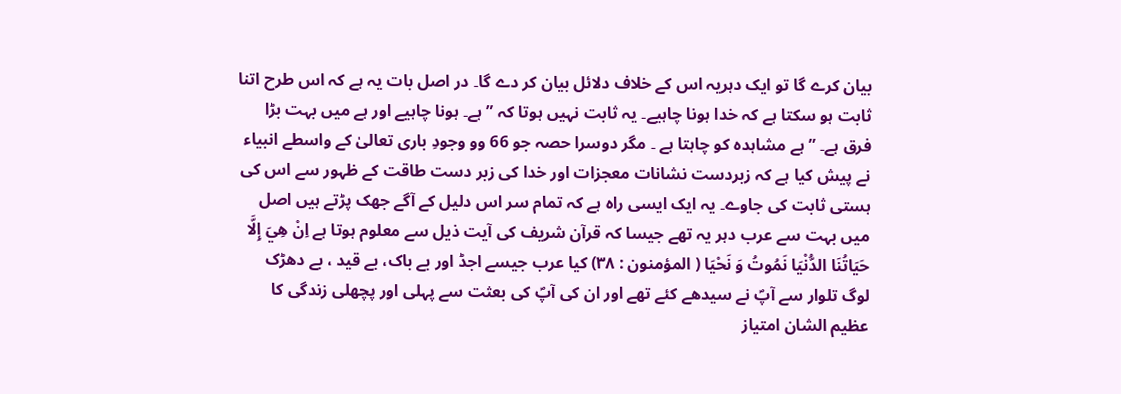بیان کرے گا تو ایک دہریہ اس کے خلاف دلائل بیان کر دے گا۔ در اصل بات یہ ہے کہ اس طرح اتنا ثابت ہو سکتا ہے کہ خدا ہونا چاہیے۔ یہ ثابت نہیں ہوتا کہ ” ہے۔ ہونا چاہیے اور ہے میں بہت بڑا فرق ہے۔ ” ہے مشاہدہ کو چاہتا ہے ۔ مگر دوسرا حصہ جو 66 وو وجودِ باری تعالیٰ کے واسطے انبیاء نے پیش کیا ہے کہ زبردست نشانات معجزات اور خدا کی زبر دست طاقت کے ظہور سے اس کی ہستی ثابت کی جاوے۔ یہ ایک ایسی راہ ہے کہ تمام سر اس دلیل کے آگے جھک پڑتے ہیں اصل میں بہت سے عرب دہر یہ تھے جیسا کہ قرآن شریف کی آیت ذیل سے معلوم ہوتا ہے اِنْ هِيَ إِلَّا حَيَاتُنَا الدُّنْيَا نَمُوتُ وَ نَحْيَا ( المؤمنون : ۳۸) کیا عرب جیسے اجڈ اور بے باک، بے قید ، بے دھڑک لوگ تلوار سے آپؐ نے سیدھے کئے تھے اور ان کی آپؐ کی بعثت سے پہلی اور پچھلی زندگی کا عظیم الشان امتیاز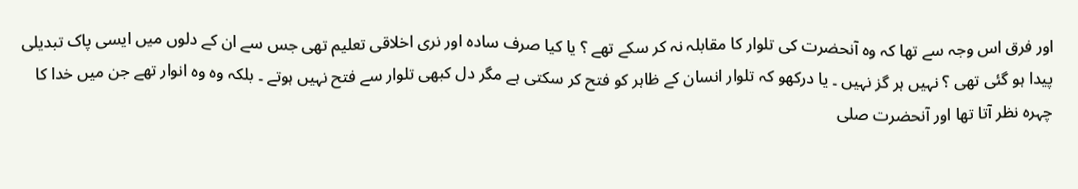اور فرق اس وجہ سے تھا کہ وہ آنحضرت کی تلوار کا مقابلہ نہ کر سکے تھے ؟ یا کیا صرف سادہ اور نری اخلاقی تعلیم تھی جس سے ان کے دلوں میں ایسی پاک تبدیلی پیدا ہو گئی تھی ؟ نہیں ہر گز نہیں ۔ یا درکھو کہ تلوار انسان کے ظاہر کو فتح کر سکتی ہے مگر دل کبھی تلوار سے فتح نہیں ہوتے ۔ بلکہ وہ وہ انوار تھے جن میں خدا کا چہرہ نظر آتا تھا اور آنحضرت صلی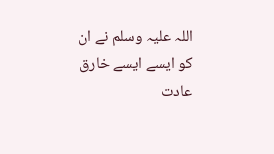اللہ علیہ وسلم نے ان کو ایسے ایسے خارق عادت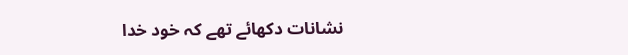نشانات دکھائے تھے کہ خود خدا